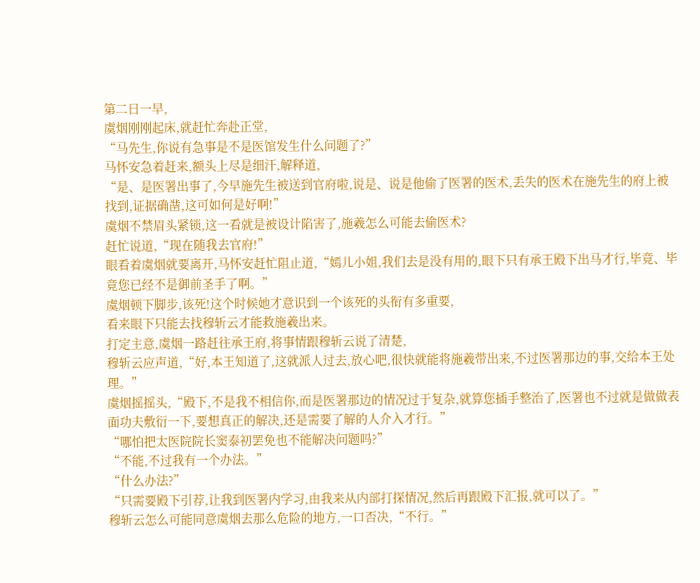第二日一早,
虞烟刚刚起床,就赶忙奔赴正堂,
“马先生,你说有急事是不是医馆发生什么问题了?”
马怀安急着赶来,额头上尽是细汗,解释道,
“是、是医署出事了,今早施先生被送到官府啦,说是、说是他偷了医署的医术,丢失的医术在施先生的府上被找到,证据确凿,这可如何是好啊!”
虞烟不禁眉头紧锁,这一看就是被设计陷害了,施羲怎么可能去偷医术?
赶忙说道,“现在随我去官府!”
眼看着虞烟就要离开,马怀安赶忙阻止道,“嫣儿小姐,我们去是没有用的,眼下只有承王殿下出马才行,毕竟、毕竟您已经不是御前圣手了啊。”
虞烟顿下脚步,该死!这个时候她才意识到一个该死的头衔有多重要,
看来眼下只能去找穆斩云才能救施羲出来。
打定主意,虞烟一路赶往承王府,将事情跟穆斩云说了清楚,
穆斩云应声道,“好,本王知道了,这就派人过去,放心吧,很快就能将施羲带出来,不过医署那边的事,交给本王处理。”
虞烟摇摇头,“殿下,不是我不相信你,而是医署那边的情况过于复杂,就算您插手整治了,医署也不过就是做做表面功夫敷衍一下,要想真正的解决,还是需要了解的人介入才行。”
“哪怕把太医院院长窦泰初罢免也不能解决问题吗?”
“不能,不过我有一个办法。”
“什么办法?”
“只需要殿下引荐,让我到医署内学习,由我来从内部打探情况,然后再跟殿下汇报,就可以了。”
穆斩云怎么可能同意虞烟去那么危险的地方,一口否决,“不行。”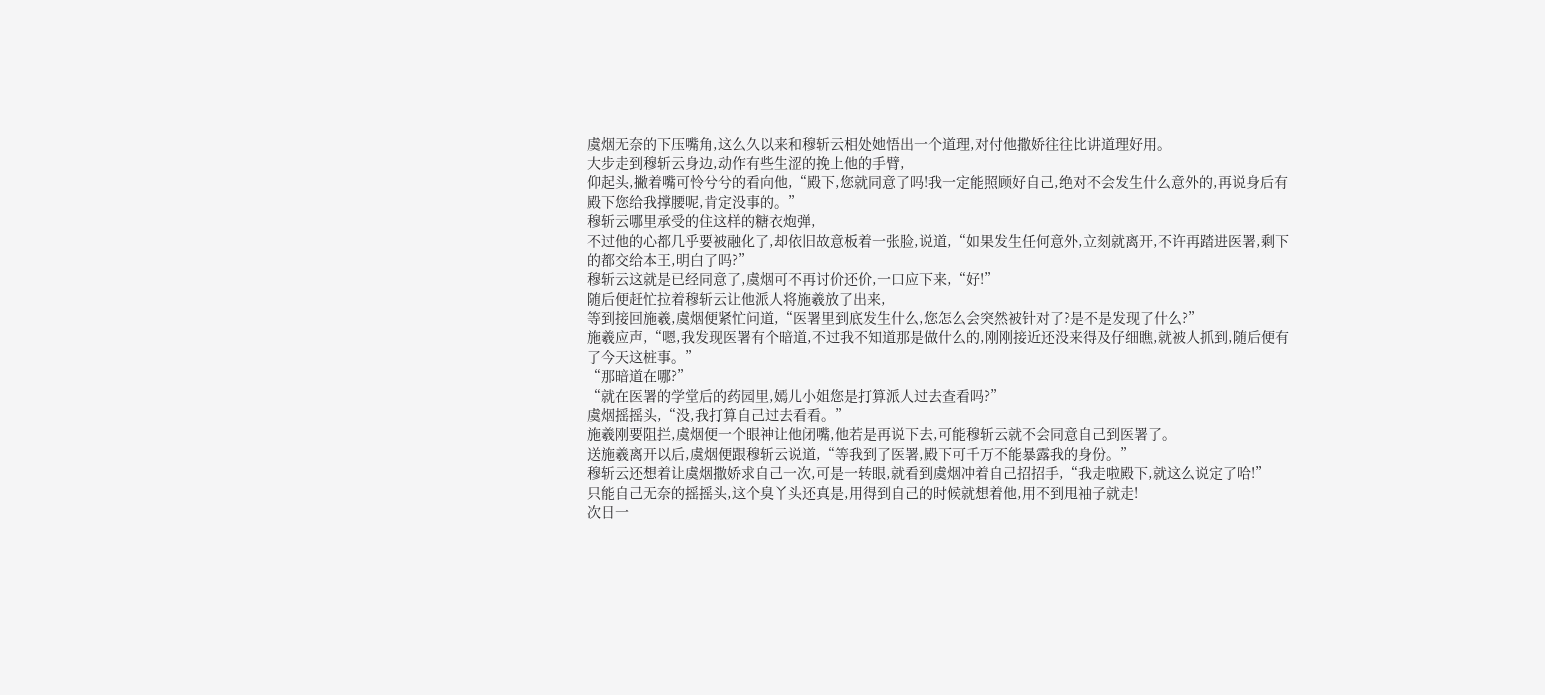虞烟无奈的下压嘴角,这么久以来和穆斩云相处她悟出一个道理,对付他撒娇往往比讲道理好用。
大步走到穆斩云身边,动作有些生涩的挽上他的手臂,
仰起头,撇着嘴可怜兮兮的看向他,“殿下,您就同意了吗!我一定能照顾好自己,绝对不会发生什么意外的,再说身后有殿下您给我撑腰呢,肯定没事的。”
穆斩云哪里承受的住这样的糖衣炮弹,
不过他的心都几乎要被融化了,却依旧故意板着一张脸,说道,“如果发生任何意外,立刻就离开,不许再踏进医署,剩下的都交给本王,明白了吗?”
穆斩云这就是已经同意了,虞烟可不再讨价还价,一口应下来,“好!”
随后便赶忙拉着穆斩云让他派人将施羲放了出来,
等到接回施羲,虞烟便紧忙问道,“医署里到底发生什么,您怎么会突然被针对了?是不是发现了什么?”
施羲应声,“嗯,我发现医署有个暗道,不过我不知道那是做什么的,刚刚接近还没来得及仔细瞧,就被人抓到,随后便有了今天这桩事。”
“那暗道在哪?”
“就在医署的学堂后的药园里,嫣儿小姐您是打算派人过去查看吗?”
虞烟摇摇头,“没,我打算自己过去看看。”
施羲刚要阻拦,虞烟便一个眼神让他闭嘴,他若是再说下去,可能穆斩云就不会同意自己到医署了。
送施羲离开以后,虞烟便跟穆斩云说道,“等我到了医署,殿下可千万不能暴露我的身份。”
穆斩云还想着让虞烟撒娇求自己一次,可是一转眼,就看到虞烟冲着自己招招手,“我走啦殿下,就这么说定了哈!”
只能自己无奈的摇摇头,这个臭丫头还真是,用得到自己的时候就想着他,用不到甩袖子就走!
次日一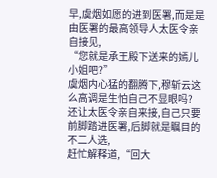早,虞烟如愿的进到医署,而是是由医署的最高领导人太医令亲自接见,
“您就是承王殿下送来的嫣儿小姐吧?”
虞烟内心猛的翻腾下,穆斩云这么高调是生怕自己不显眼吗?
还让太医令亲自来接,自己只要前脚踏进医署,后脚就是瞩目的不二人选,
赶忙解释道,“回大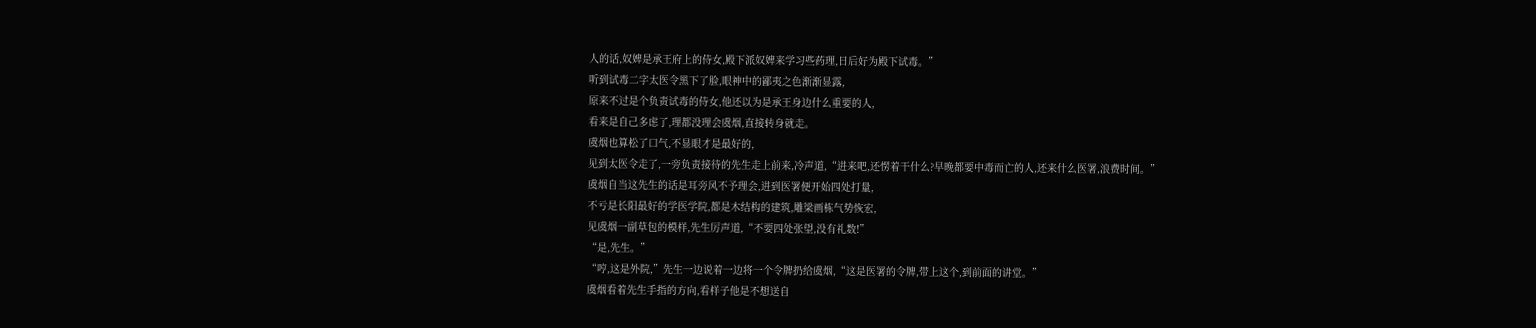人的话,奴婢是承王府上的侍女,殿下派奴婢来学习些药理,日后好为殿下试毒。”
听到试毒二字太医令黑下了脸,眼神中的鄙夷之色渐渐显露,
原来不过是个负责试毒的侍女,他还以为是承王身边什么重要的人,
看来是自己多虑了,理都没理会虞烟,直接转身就走。
虞烟也算松了口气,不显眼才是最好的,
见到太医令走了,一旁负责接待的先生走上前来,冷声道,“进来吧,还愣着干什么?早晚都要中毒而亡的人,还来什么医署,浪费时间。”
虞烟自当这先生的话是耳旁风不予理会,进到医署便开始四处打量,
不亏是长阳最好的学医学院,都是木结构的建筑,雕梁画栋气势恢宏,
见虞烟一副草包的模样,先生厉声道,“不要四处张望,没有礼数!”
“是,先生。”
“哼,这是外院,”先生一边说着一边将一个令牌扔给虞烟,“这是医署的令牌,带上这个,到前面的讲堂。”
虞烟看着先生手指的方向,看样子他是不想送自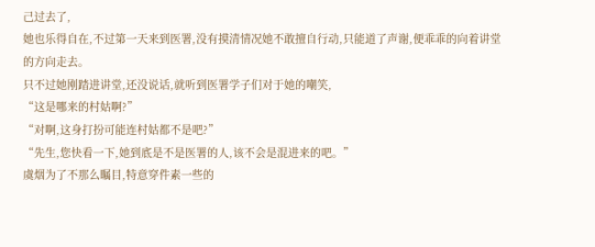己过去了,
她也乐得自在,不过第一天来到医署,没有摸清情况她不敢擅自行动,只能道了声谢,便乖乖的向着讲堂的方向走去。
只不过她刚踏进讲堂,还没说话,就听到医署学子们对于她的嘲笑,
“这是哪来的村姑啊?”
“对啊,这身打扮可能连村姑都不是吧?”
“先生,您快看一下,她到底是不是医署的人,该不会是混进来的吧。”
虞烟为了不那么瞩目,特意穿件素一些的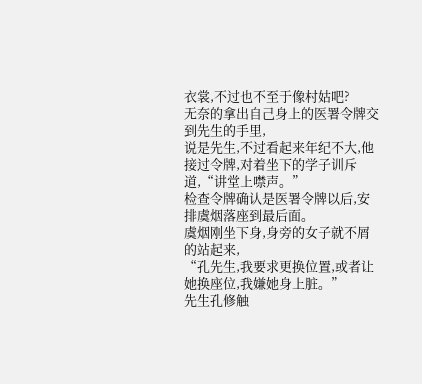衣裳,不过也不至于像村姑吧?
无奈的拿出自己身上的医署令牌交到先生的手里,
说是先生,不过看起来年纪不大,他接过令牌,对着坐下的学子训斥道,“讲堂上噤声。”
检查令牌确认是医署令牌以后,安排虞烟落座到最后面。
虞烟刚坐下身,身旁的女子就不屑的站起来,
“孔先生,我要求更换位置,或者让她换座位,我嫌她身上脏。”
先生孔修触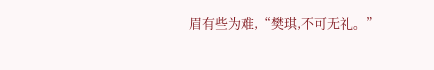眉有些为难,“樊琪,不可无礼。”